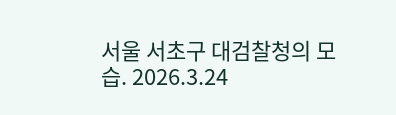서울 서초구 대검찰청의 모습. 2026.3.24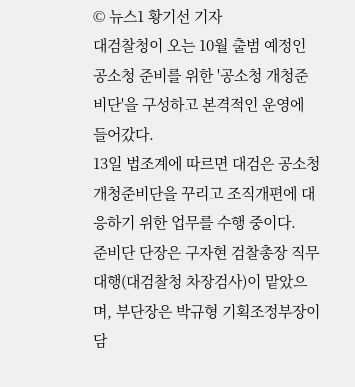© 뉴스1 황기선 기자
대검찰청이 오는 10월 출범 예정인 공소청 준비를 위한 '공소청 개청준비단'을 구성하고 본격적인 운영에 들어갔다.
13일 법조계에 따르면 대검은 공소청 개청준비단을 꾸리고 조직개편에 대응하기 위한 업무를 수행 중이다.
준비단 단장은 구자현 검찰총장 직무대행(대검찰청 차장검사)이 맡았으며, 부단장은 박규형 기획조정부장이 담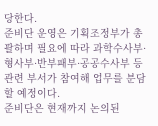당한다.
준비단 운영은 기획조정부가 총괄하며 필요에 따라 과학수사부·형사부·반부패부·공공수사부 등 관련 부서가 참여해 업무를 분담할 예정이다.
준비단은 현재까지 논의된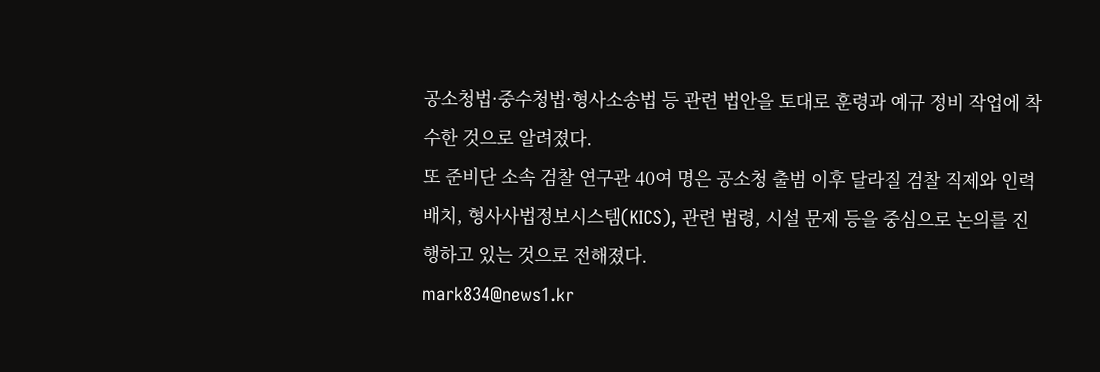공소청법·중수청법·형사소송법 등 관련 법안을 토대로 훈령과 예규 정비 작업에 착수한 것으로 알려졌다.
또 준비단 소속 검찰 연구관 40여 명은 공소청 출범 이후 달라질 검찰 직제와 인력 배치, 형사사법정보시스템(KICS), 관련 법령, 시설 문제 등을 중심으로 논의를 진행하고 있는 것으로 전해졌다.
mark834@news1.kr